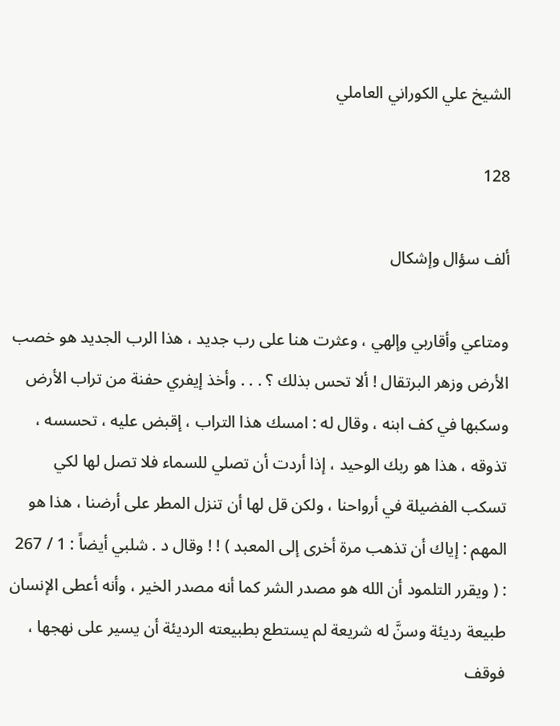الشيخ علي الكوراني العاملي

128

ألف سؤال وإشكال

ومتاعي وأقاربي وإلهي ، وعثرت هنا على رب جديد ، هذا الرب الجديد هو خصب الأرض وزهر البرتقال ! ألا تحس بذلك ؟ . . . وأخذ إيفري حفنة من تراب الأرض وسكبها في كف ابنه ، وقال له : امسك هذا التراب ، إقبض عليه ، تحسسه ، تذوقه ، هذا هو ربك الوحيد ، إذا أردت أن تصلي للسماء فلا تصل لها لكي تسكب الفضيلة في أرواحنا ، ولكن قل لها أن تنزل المطر على أرضنا ، هذا هو المهم : إياك أن تذهب مرة أخرى إلى المعبد ) ! ! وقال د . شلبي أيضاً : 1 / 267 : ( ويقرر التلمود أن الله هو مصدر الشر كما أنه مصدر الخير ، وأنه أعطى الإنسان طبيعة رديئة وسنَّ له شريعة لم يستطع بطبيعته الرديئة أن يسير على نهجها ، فوقف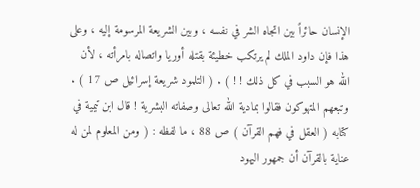الإنسان حائراً بين اتجاه الشر في نفسه ، وبين الشريعة المرسومة إليه ، وعلى هذا فإن داود الملك لم يرتكب خطيئة بقتله أوريا واتصاله بامرأته ، لأن الله هو السبب في كل ذلك ! ! ) . ( التلمود شريعة إسرائيل ص 17 ) . وتبعهم المتهوكون فقالوا بمادية الله تعالى وصفاته البشرية ! قال ابن تيمية في كتابه ( العقل في فهم القرآن ) ص 88 ، ما لفظه : ( ومن المعلوم لمن له عناية بالقرآن أن جمهور اليهود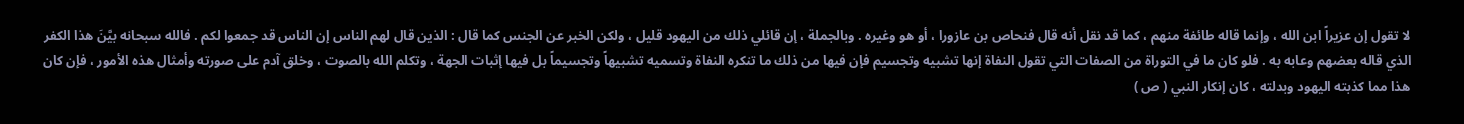لا تقول إن عزيراً ابن الله ، وإنما قاله طائفة منهم ، كما قد نقل أنه قال فنحاص بن عازورا ، أو هو وغيره . وبالجملة ، إن قائلي ذلك من اليهود قليل ، ولكن الخبر عن الجنس كما قال : الذين قال لهم الناس إن الناس قد جمعوا لكم . فالله سبحانه بيَّنَ هذا الكفر الذي قاله بعضهم وعابه به . فلو كان ما في التوراة من الصفات التي تقول النفاة إنها تشبيه وتجسيم فإن فيها من ذلك ما تنكره النفاة وتسميه تشبيهاً وتجسيماً بل فيها إثبات الجهة ، وتكلم الله بالصوت ، وخلق آدم على صورته وأمثال هذه الأمور ، فإن كان هذا مما كذبته اليهود وبدلته ، كان إنكار النبي ( ص )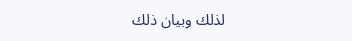لذلك وبيان ذلك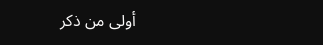أولى من ذكر